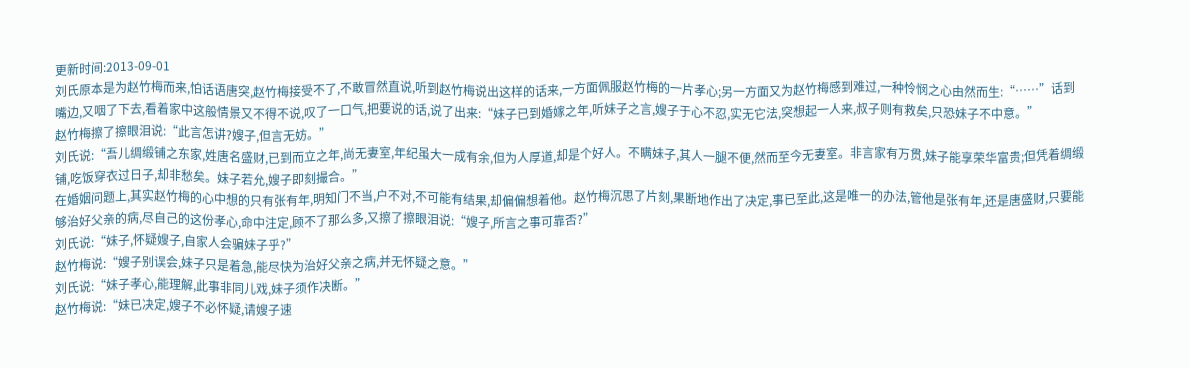更新时间:2013-09-01
刘氏原本是为赵竹梅而来,怕话语唐突,赵竹梅接受不了,不敢冒然直说,听到赵竹梅说出这样的话来,一方面佩服赵竹梅的一片孝心;另一方面又为赵竹梅感到难过,一种怜悯之心由然而生:“……”话到嘴边,又咽了下去,看着家中这般情景又不得不说,叹了一口气,把要说的话,说了出来:“妹子已到婚嫁之年,听妹子之言,嫂子于心不忍,实无它法,突想起一人来,叔子则有救矣,只恐妹子不中意。”
赵竹梅擦了擦眼泪说:“此言怎讲?嫂子,但言无妨。”
刘氏说:“吾儿绸缎铺之东家,姓唐名盛财,已到而立之年,尚无妻室,年纪虽大一成有余,但为人厚道,却是个好人。不瞒妹子,其人一腿不便,然而至今无妻室。非言家有万贯,妹子能享荣华富贵;但凭着绸缎铺,吃饭穿衣过日子,却非愁矣。妹子若允,嫂子即刻撮合。”
在婚姻问题上,其实赵竹梅的心中想的只有张有年,明知门不当,户不对,不可能有结果,却偏偏想着他。赵竹梅沉思了片刻,果断地作出了决定,事已至此,这是唯一的办法,管他是张有年,还是唐盛财,只要能够治好父亲的病,尽自己的这份孝心,命中注定,顾不了那么多,又擦了擦眼泪说:“嫂子,所言之事可靠否?”
刘氏说:“妹子,怀疑嫂子,自家人会骗妹子乎?”
赵竹梅说:“嫂子别误会,妹子只是着急,能尽快为治好父亲之病,并无怀疑之意。”
刘氏说:“妹子孝心,能理解,此事非同儿戏,妹子须作决断。”
赵竹梅说:“妹已决定,嫂子不必怀疑,请嫂子速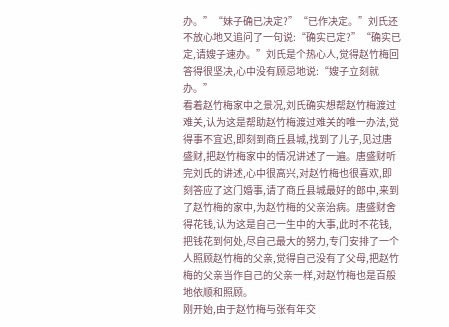办。”“妹子确已决定?”“已作决定。”刘氏还不放心地又追问了一句说:“确实已定?”“确实已定,请嫂子速办。”刘氏是个热心人,觉得赵竹梅回答得很坚决,心中没有顾忌地说:“嫂子立刻就办。”
看着赵竹梅家中之景况,刘氏确实想帮赵竹梅渡过难关,认为这是帮助赵竹梅渡过难关的唯一办法,觉得事不宜迟,即刻到商丘县城,找到了儿子,见过唐盛财,把赵竹梅家中的情况讲述了一遍。唐盛财听完刘氏的讲述,心中很高兴,对赵竹梅也很喜欢,即刻答应了这门婚事,请了商丘县城最好的郎中,来到了赵竹梅的家中,为赵竹梅的父亲治病。唐盛财舍得花钱,认为这是自己一生中的大事,此时不花钱,把钱花到何处,尽自己最大的努力,专门安排了一个人照顾赵竹梅的父亲,觉得自己没有了父母,把赵竹梅的父亲当作自己的父亲一样,对赵竹梅也是百般地依顺和照顾。
刚开始,由于赵竹梅与张有年交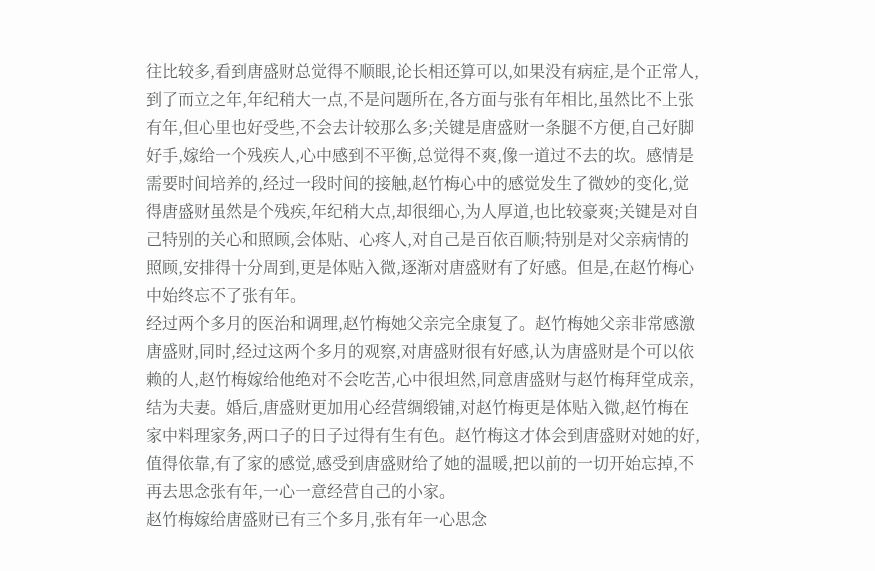往比较多,看到唐盛财总觉得不顺眼,论长相还算可以,如果没有病症,是个正常人,到了而立之年,年纪稍大一点,不是问题所在,各方面与张有年相比,虽然比不上张有年,但心里也好受些,不会去计较那么多;关键是唐盛财一条腿不方便,自己好脚好手,嫁给一个残疾人,心中感到不平衡,总觉得不爽,像一道过不去的坎。感情是需要时间培养的,经过一段时间的接触,赵竹梅心中的感觉发生了微妙的变化,觉得唐盛财虽然是个残疾,年纪稍大点,却很细心,为人厚道,也比较豪爽;关键是对自己特别的关心和照顾,会体贴、心疼人,对自己是百依百顺;特别是对父亲病情的照顾,安排得十分周到,更是体贴入微,逐渐对唐盛财有了好感。但是,在赵竹梅心中始终忘不了张有年。
经过两个多月的医治和调理,赵竹梅她父亲完全康复了。赵竹梅她父亲非常感激唐盛财,同时,经过这两个多月的观察,对唐盛财很有好感,认为唐盛财是个可以依赖的人,赵竹梅嫁给他绝对不会吃苦,心中很坦然,同意唐盛财与赵竹梅拜堂成亲,结为夫妻。婚后,唐盛财更加用心经营绸缎铺,对赵竹梅更是体贴入微,赵竹梅在家中料理家务,两口子的日子过得有生有色。赵竹梅这才体会到唐盛财对她的好,值得依靠,有了家的感觉,感受到唐盛财给了她的温暖,把以前的一切开始忘掉,不再去思念张有年,一心一意经营自己的小家。
赵竹梅嫁给唐盛财已有三个多月,张有年一心思念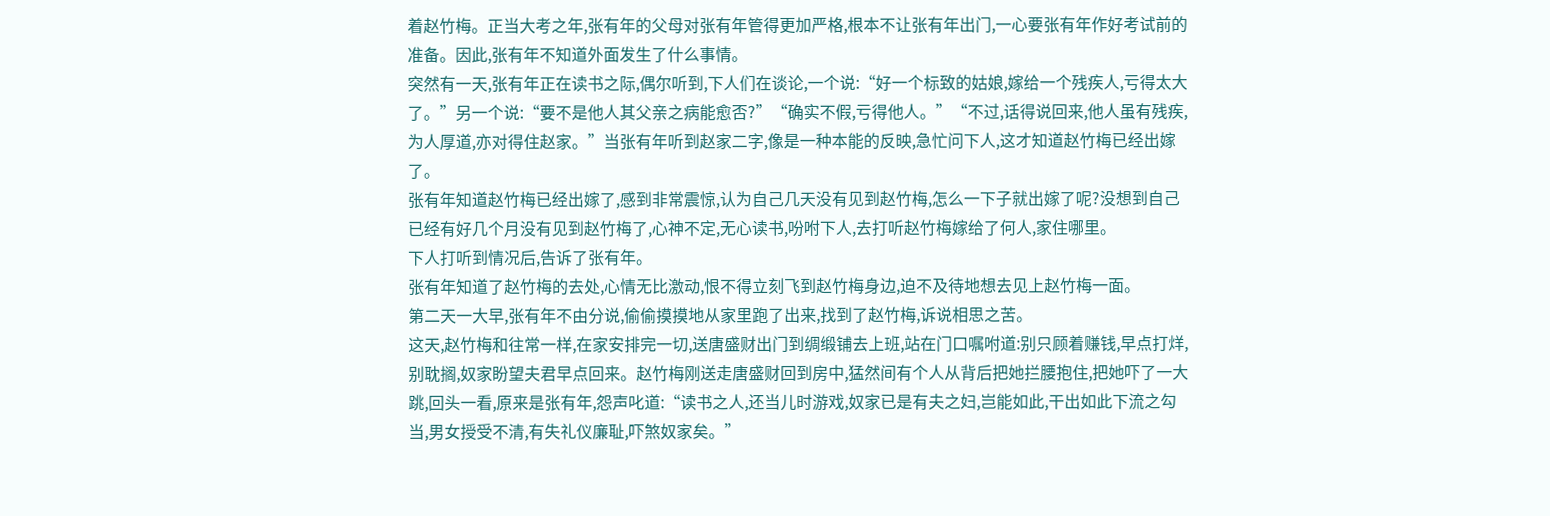着赵竹梅。正当大考之年,张有年的父母对张有年管得更加严格,根本不让张有年出门,一心要张有年作好考试前的准备。因此,张有年不知道外面发生了什么事情。
突然有一天,张有年正在读书之际,偶尔听到,下人们在谈论,一个说:“好一个标致的姑娘,嫁给一个残疾人,亏得太大了。”另一个说:“要不是他人其父亲之病能愈否?”“确实不假,亏得他人。”“不过,话得说回来,他人虽有残疾,为人厚道,亦对得住赵家。”当张有年听到赵家二字,像是一种本能的反映,急忙问下人,这才知道赵竹梅已经出嫁了。
张有年知道赵竹梅已经出嫁了,感到非常震惊,认为自己几天没有见到赵竹梅,怎么一下子就出嫁了呢?没想到自己已经有好几个月没有见到赵竹梅了,心神不定,无心读书,吩咐下人,去打听赵竹梅嫁给了何人,家住哪里。
下人打听到情况后,告诉了张有年。
张有年知道了赵竹梅的去处,心情无比激动,恨不得立刻飞到赵竹梅身边,迫不及待地想去见上赵竹梅一面。
第二天一大早,张有年不由分说,偷偷摸摸地从家里跑了出来,找到了赵竹梅,诉说相思之苦。
这天,赵竹梅和往常一样,在家安排完一切,送唐盛财出门到绸缎铺去上班,站在门口嘱咐道:别只顾着赚钱,早点打烊,别耽搁,奴家盼望夫君早点回来。赵竹梅刚送走唐盛财回到房中,猛然间有个人从背后把她拦腰抱住,把她吓了一大跳,回头一看,原来是张有年,怨声叱道:“读书之人,还当儿时游戏,奴家已是有夫之妇,岂能如此,干出如此下流之勾当,男女授受不清,有失礼仪廉耻,吓煞奴家矣。”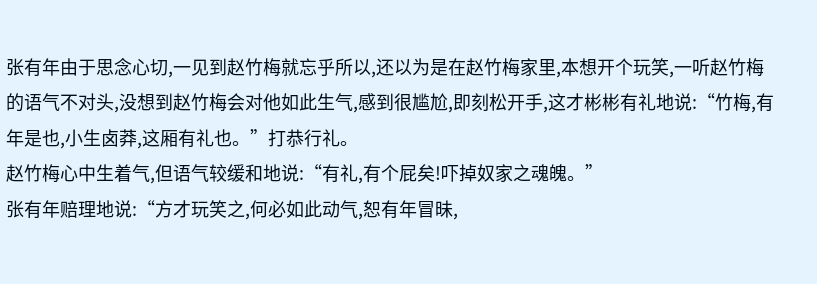张有年由于思念心切,一见到赵竹梅就忘乎所以,还以为是在赵竹梅家里,本想开个玩笑,一听赵竹梅的语气不对头,没想到赵竹梅会对他如此生气,感到很尴尬,即刻松开手,这才彬彬有礼地说:“竹梅,有年是也,小生卤莽,这厢有礼也。”打恭行礼。
赵竹梅心中生着气,但语气较缓和地说:“有礼,有个屁矣!吓掉奴家之魂魄。”
张有年赔理地说:“方才玩笑之,何必如此动气,恕有年冒昧,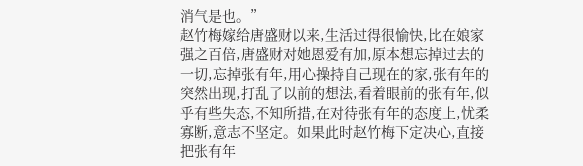消气是也。”
赵竹梅嫁给唐盛财以来,生活过得很愉快,比在娘家强之百倍,唐盛财对她恩爱有加,原本想忘掉过去的一切,忘掉张有年,用心操持自己现在的家,张有年的突然出现,打乱了以前的想法,看着眼前的张有年,似乎有些失态,不知所措,在对待张有年的态度上,忧柔寡断,意志不坚定。如果此时赵竹梅下定决心,直接把张有年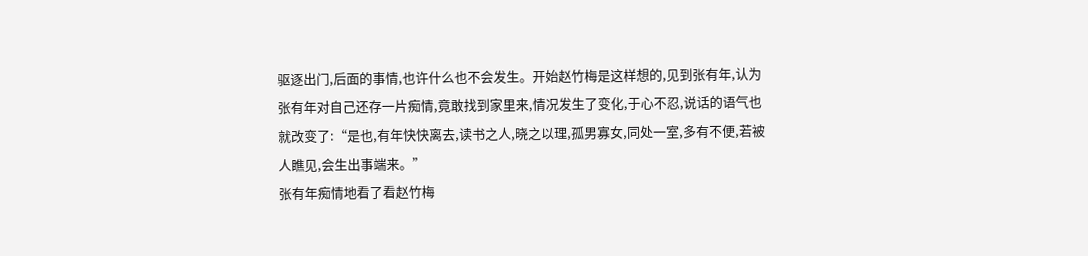驱逐出门,后面的事情,也许什么也不会发生。开始赵竹梅是这样想的,见到张有年,认为张有年对自己还存一片痴情,竟敢找到家里来,情况发生了变化,于心不忍,说话的语气也就改变了:“是也,有年快快离去,读书之人,晓之以理,孤男寡女,同处一室,多有不便,若被人瞧见,会生出事端来。”
张有年痴情地看了看赵竹梅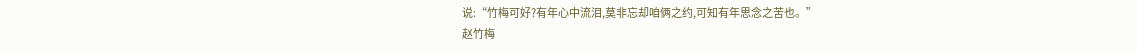说:“竹梅可好?有年心中流泪,莫非忘却咱俩之约,可知有年思念之苦也。”
赵竹梅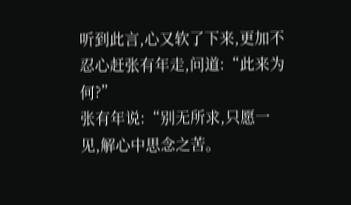听到此言,心又软了下来,更加不忍心赶张有年走,问道:“此来为何?”
张有年说:“别无所求,只愿一见,解心中思念之苦。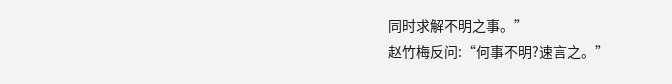同时求解不明之事。”
赵竹梅反问:“何事不明?速言之。”